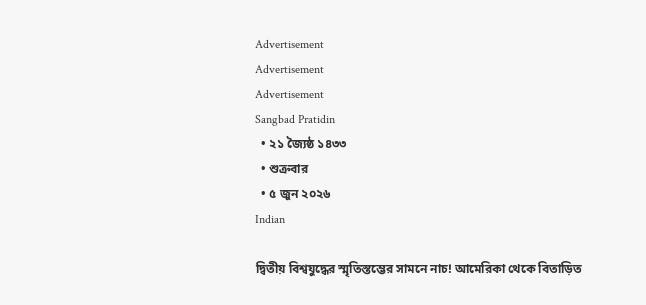Advertisement
Advertisement
Advertisement
Sangbad Pratidin
  • ২১ জ্যৈষ্ঠ ১৪৩৩
  • শুক্রবার
  • ৫ জুন ২০২৬
Indian

দ্বিতীয় বিশ্বযুদ্ধের স্মৃতিস্তম্ভের সামনে নাচ! আমেরিকা থেকে বিতাড়িত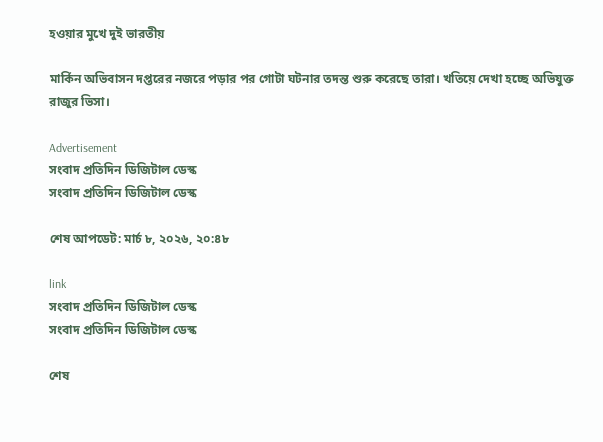হওয়ার মুখে দুই ভারতীয়

মার্কিন অভিবাসন দপ্তরের নজরে পড়ার পর গোটা ঘটনার তদন্ত শুরু করেছে তারা। খতিয়ে দেখা হচ্ছে অভিযুক্ত রাজুর ভিসা।

Advertisement
সংবাদ প্রতিদিন ডিজিটাল ডেস্ক
সংবাদ প্রতিদিন ডিজিটাল ডেস্ক

শেষ আপডেট: মার্চ ৮, ২০২৬, ২০:৪৮

link
সংবাদ প্রতিদিন ডিজিটাল ডেস্ক
সংবাদ প্রতিদিন ডিজিটাল ডেস্ক

শেষ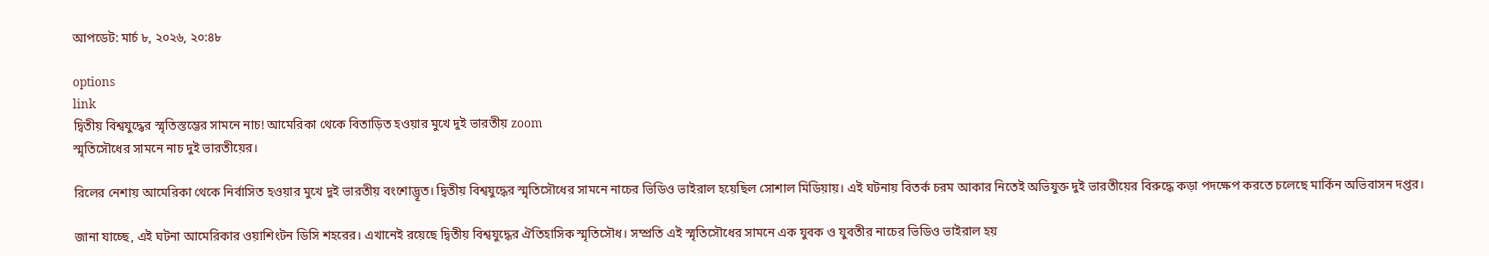আপডেট: মার্চ ৮, ২০২৬, ২০:৪৮

options
link
দ্বিতীয় বিশ্বযুদ্ধের স্মৃতিস্তম্ভের সামনে নাচ! আমেরিকা থেকে বিতাড়িত হওয়ার মুখে দুই ভারতীয় zoom
স্মৃতিসৌধের সামনে নাচ দুই ভারতীয়ের।

রিলের নেশায় আমেরিকা থেকে নির্বাসিত হওয়ার মুখে দুই ভারতীয় বংশোদ্ভূত। দ্বিতীয় বিশ্বযুদ্ধের স্মৃতিসৌধের সামনে নাচের ভিডিও ভাইরাল হয়েছিল সোশাল মিডিয়ায়। এই ঘটনায় বিতর্ক চরম আকার নিতেই অভিযুক্ত দুই ভারতীয়ের বিরুদ্ধে কড়া পদক্ষেপ করতে চলেছে মার্কিন অভিবাসন দপ্তর।

জানা যাচ্ছে, এই ঘটনা আমেরিকার ওয়াশিংটন ডিসি শহরের। এখানেই রয়েছে দ্বিতীয় বিশ্বযুদ্ধের ঐতিহাসিক স্মৃতিসৌধ। সম্প্রতি এই স্মৃতিসৌধের সামনে এক যুবক ও যুবতীর নাচের ভিডিও ভাইরাল হয়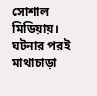সোশাল মিডিয়ায়। ঘটনার পরই মাথাচাড়া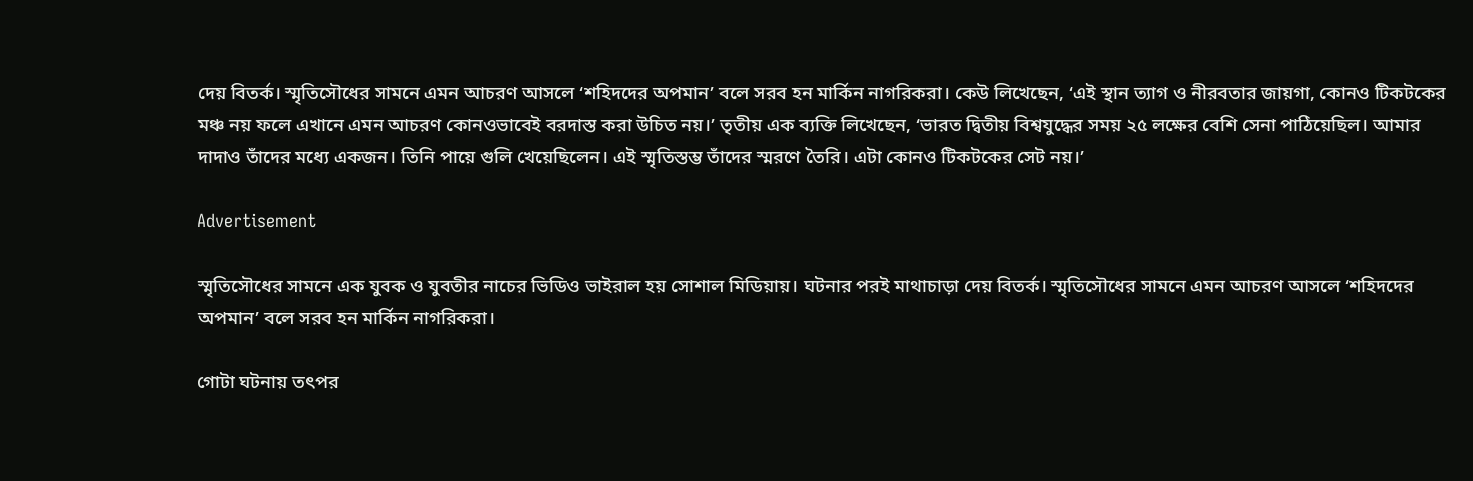দেয় বিতর্ক। স্মৃতিসৌধের সামনে এমন আচরণ আসলে ‘শহিদদের অপমান’ বলে সরব হন মার্কিন নাগরিকরা। কেউ লিখেছেন, ‘এই স্থান ত্যাগ ও নীরবতার জায়গা, কোনও টিকটকের মঞ্চ নয় ফলে এখানে এমন আচরণ কোনওভাবেই বরদাস্ত করা উচিত নয়।’ তৃতীয় এক ব্যক্তি লিখেছেন, ‘ভারত দ্বিতীয় বিশ্বযুদ্ধের সময় ২৫ লক্ষের বেশি সেনা পাঠিয়েছিল। আমার দাদাও তাঁদের মধ্যে একজন। তিনি পায়ে গুলি খেয়েছিলেন। এই স্মৃতিস্তম্ভ তাঁদের স্মরণে তৈরি। এটা কোনও টিকটকের সেট নয়।’

Advertisement

স্মৃতিসৌধের সামনে এক যুবক ও যুবতীর নাচের ভিডিও ভাইরাল হয় সোশাল মিডিয়ায়। ঘটনার পরই মাথাচাড়া দেয় বিতর্ক। স্মৃতিসৌধের সামনে এমন আচরণ আসলে ‘শহিদদের অপমান’ বলে সরব হন মার্কিন নাগরিকরা।

গোটা ঘটনায় তৎপর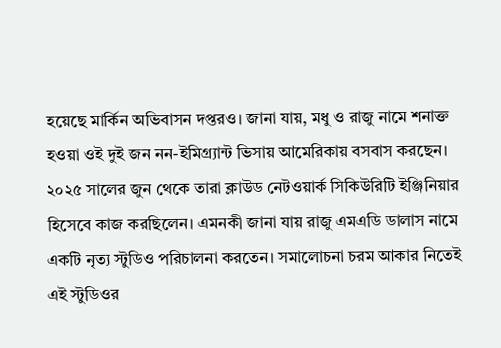হয়েছে মার্কিন অভিবাসন দপ্তরও। জানা যায়, মধু ও রাজু নামে শনাক্ত হওয়া ওই দুই জন নন-ইমিগ্র্যান্ট ভিসায় আমেরিকায় বসবাস করছেন। ২০২৫ সালের জুন থেকে তারা ক্লাউড নেটওয়ার্ক সিকিউরিটি ইঞ্জিনিয়ার হিসেবে কাজ করছিলেন। এমনকী জানা যায় রাজু এমএডি ডালাস নামে একটি নৃত্য স্টুডিও পরিচালনা করতেন। সমালোচনা চরম আকার নিতেই এই স্টুডিওর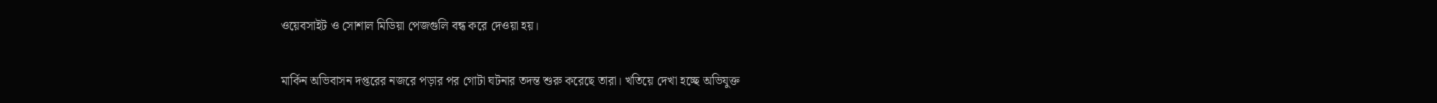ওয়েবসাইট ও সোশাল মিডিয়া পেজগুলি বন্ধ করে দেওয়া হয়।

মার্কিন অভিবাসন দপ্তরের নজরে পড়ার পর গোটা ঘটনার তদন্ত শুরু করেছে তারা। খতিয়ে দেখা হচ্ছে অভিযুক্ত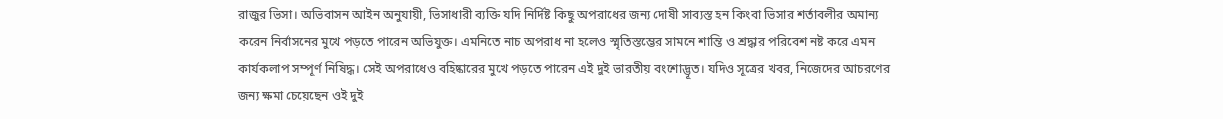রাজুর ভিসা। অভিবাসন আইন অনুযায়ী, ভিসাধারী ব্যক্তি যদি নির্দিষ্ট কিছু অপরাধের জন্য দোষী সাব্যস্ত হন কিংবা ভিসার শর্তাবলীর অমান্য করেন নির্বাসনের মুখে পড়তে পারেন অভিযুক্ত। এমনিতে নাচ অপরাধ না হলেও স্মৃতিস্তম্ভের সামনে শান্তি ও শ্রদ্ধার পরিবেশ নষ্ট করে এমন কার্যকলাপ সম্পূর্ণ নিষিদ্ধ। সেই অপরাধেও বহিষ্কারের মুখে পড়তে পারেন এই দুই ভারতীয় বংশোদ্ভূত। যদিও সূত্রের খবর, নিজেদের আচরণের জন্য ক্ষমা চেয়েছেন ওই দুই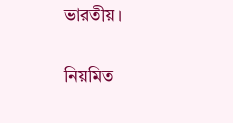ভারতীয়।

নিয়মিত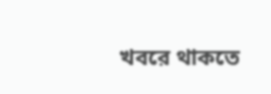খবরে থাকতে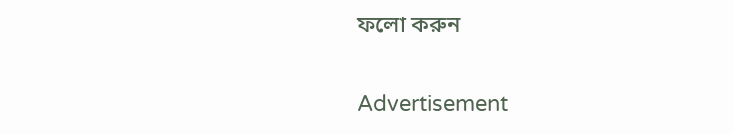ফলো করুন

Advertisement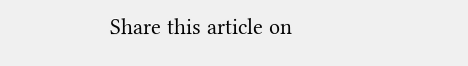Share this article on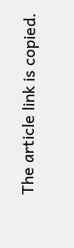The article link is copied.